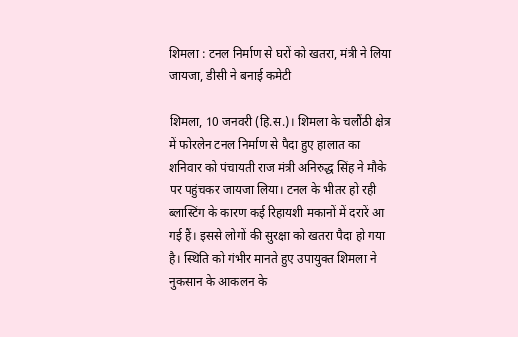शिमला : टनल निर्माण से घरों को खतरा, मंत्री ने लिया जायजा, डीसी ने बनाई कमेटी

शिमला, 10 जनवरी (हि.स.)। शिमला के चलौंठी क्षेत्र में फोरलेन टनल निर्माण से पैदा हुए हालात का शनिवार को पंचायती राज मंत्री अनिरुद्ध सिंह ने मौके पर पहुंचकर जायजा लिया। टनल के भीतर हो रही ब्लास्टिंग के कारण कई रिहायशी मकानों में दरारें आ गई हैं। इससे लोगों की सुरक्षा को खतरा पैदा हो गया है। स्थिति को गंभीर मानते हुए उपायुक्त शिमला ने नुकसान के आकलन के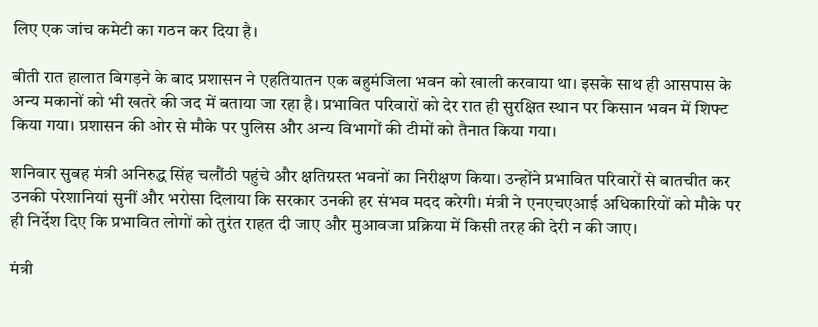लिए एक जांच कमेटी का गठन कर दिया है।

बीती रात हालात बिगड़ने के बाद प्रशासन ने एहतियातन एक बहुमंजिला भवन को खाली करवाया था। इसके साथ ही आसपास के अन्य मकानों को भी खतरे की जद में बताया जा रहा है। प्रभावित परिवारों को देर रात ही सुरक्षित स्थान पर किसान भवन में शिफ्ट किया गया। प्रशासन की ओर से मौके पर पुलिस और अन्य विभागों की टीमों को तैनात किया गया।

शनिवार सुबह मंत्री अनिरुद्ध सिंह चलौंठी पहुंचे और क्षतिग्रस्त भवनों का निरीक्षण किया। उन्होंने प्रभावित परिवारों से बातचीत कर उनकी परेशानियां सुनीं और भरोसा दिलाया कि सरकार उनकी हर संभव मदद करेगी। मंत्री ने एनएचएआई अधिकारियों को मौके पर ही निर्देश दिए कि प्रभावित लोगों को तुरंत राहत दी जाए और मुआवजा प्रक्रिया में किसी तरह की देरी न की जाए।

मंत्री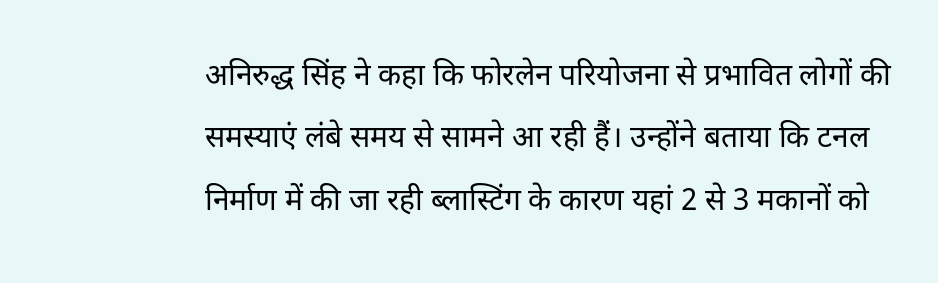अनिरुद्ध सिंह ने कहा कि फोरलेन परियोजना से प्रभावित लोगों की समस्याएं लंबे समय से सामने आ रही हैं। उन्होंने बताया कि टनल निर्माण में की जा रही ब्लास्टिंग के कारण यहां 2 से 3 मकानों को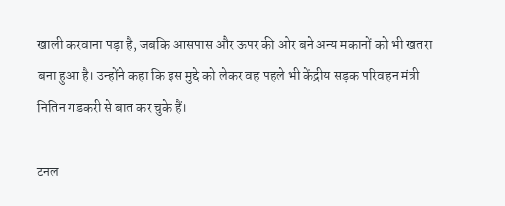खाली करवाना पड़ा है, जबकि आसपास और ऊपर की ओर बने अन्य मकानों को भी खतरा बना हुआ है। उन्होंने कहा कि इस मुद्दे को लेकर वह पहले भी केंद्रीय सड़क परिवहन मंत्री नितिन गडकरी से बात कर चुके हैं।

टनल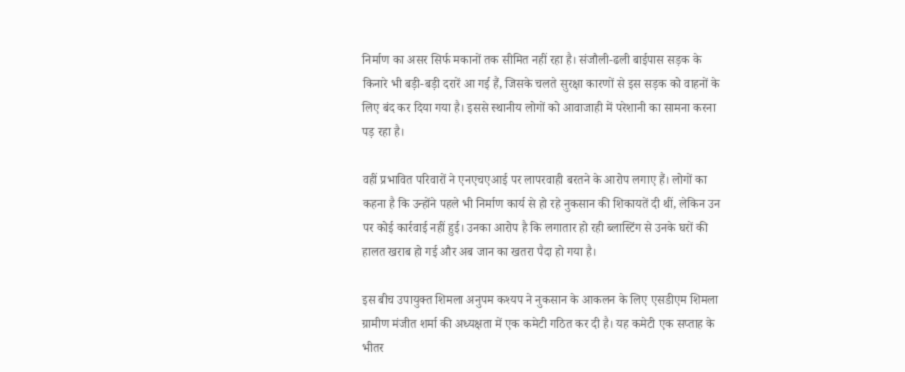निर्माण का असर सिर्फ मकानों तक सीमित नहीं रहा है। संजौली-ढली बाईपास सड़क के किनारे भी बड़ी-बड़ी दरारें आ गई हैं, जिसके चलते सुरक्षा कारणों से इस सड़क को वाहनों के लिए बंद कर दिया गया है। इससे स्थानीय लोगों को आवाजाही में परेशानी का सामना करना पड़ रहा है।

वहीं प्रभावित परिवारों ने एनएचएआई पर लापरवाही बरतने के आरोप लगाए हैं। लोगों का कहना है कि उन्होंने पहले भी निर्माण कार्य से हो रहे नुकसान की शिकायतें दी थीं, लेकिन उन पर कोई कार्रवाई नहीं हुई। उनका आरोप है कि लगातार हो रही ब्लास्टिंग से उनके घरों की हालत खराब हो गई और अब जान का खतरा पैदा हो गया है।

इस बीच उपायुक्त शिमला अनुपम कश्यप ने नुकसान के आकलन के लिए एसडीएम शिमला ग्रामीण मंजीत शर्मा की अध्यक्षता में एक कमेटी गठित कर दी है। यह कमेटी एक सप्ताह के भीतर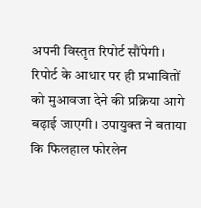अपनी विस्तृत रिपोर्ट सौंपेगी। रिपोर्ट के आधार पर ही प्रभावितों को मुआवजा देने की प्रक्रिया आगे बढ़ाई जाएगी। उपायुक्त ने बताया कि फिलहाल फोरलेन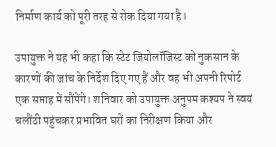निर्माण कार्य को पूरी तरह से रोक दिया गया है।

उपायुक्त ने यह भी कहा कि स्टेट जियोलॉजिस्ट को नुकसान के कारणों की जांच के निर्देश दिए गए हैं और वह भी अपनी रिपोर्ट एक सप्ताह में सौंपेंगे। शनिवार को उपायुक्त अनुपम कश्यप ने स्वयं चलौंठी पहुंचकर प्रभावित घरों का निरीक्षण किया और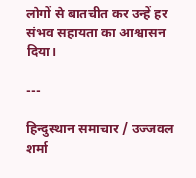लोगों से बातचीत कर उन्हें हर संभव सहायता का आश्वासन दिया।

---

हिन्दुस्थान समाचार / उज्जवल शर्मा